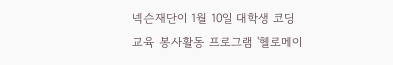넥슨재단이 1월 10일 대학생 코딩 교육 봉사활동 프로그램 '헬로메이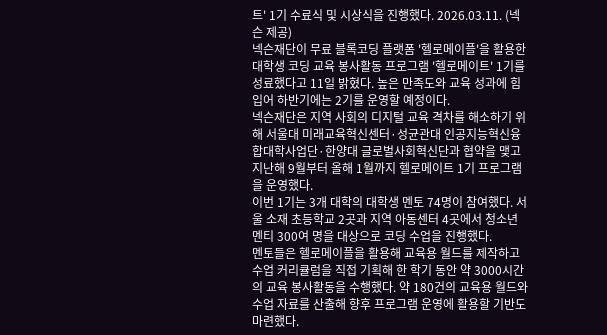트' 1기 수료식 및 시상식을 진행했다. 2026.03.11. (넥슨 제공)
넥슨재단이 무료 블록코딩 플랫폼 '헬로메이플'을 활용한 대학생 코딩 교육 봉사활동 프로그램 '헬로메이트' 1기를 성료했다고 11일 밝혔다. 높은 만족도와 교육 성과에 힘입어 하반기에는 2기를 운영할 예정이다.
넥슨재단은 지역 사회의 디지털 교육 격차를 해소하기 위해 서울대 미래교육혁신센터·성균관대 인공지능혁신융합대학사업단·한양대 글로벌사회혁신단과 협약을 맺고 지난해 9월부터 올해 1월까지 헬로메이트 1기 프로그램을 운영했다.
이번 1기는 3개 대학의 대학생 멘토 74명이 참여했다. 서울 소재 초등학교 2곳과 지역 아동센터 4곳에서 청소년 멘티 300여 명을 대상으로 코딩 수업을 진행했다.
멘토들은 헬로메이플을 활용해 교육용 월드를 제작하고 수업 커리큘럼을 직접 기획해 한 학기 동안 약 3000시간의 교육 봉사활동을 수행했다. 약 180건의 교육용 월드와 수업 자료를 산출해 향후 프로그램 운영에 활용할 기반도 마련했다.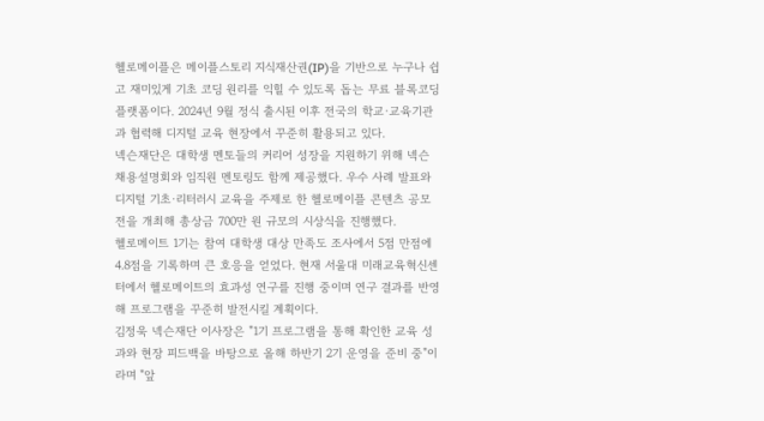헬로메이플은 메이플스토리 지식재산권(IP)을 기반으로 누구나 쉽고 재미있게 기초 코딩 원리를 익힐 수 있도록 돕는 무료 블록코딩 플랫폼이다. 2024년 9월 정식 출시된 이후 전국의 학교·교육기관과 협력해 디지털 교육 현장에서 꾸준히 활용되고 있다.
넥슨재단은 대학생 멘토들의 커리어 성장을 지원하기 위해 넥슨 채용설명회와 임직원 멘토링도 함께 제공했다. 우수 사례 발표와 디지털 기초·리터러시 교육을 주제로 한 헬로메이플 콘텐츠 공모전을 개최해 총상금 700만 원 규모의 시상식을 진행했다.
헬로메이트 1기는 참여 대학생 대상 만족도 조사에서 5점 만점에 4.8점을 기록하며 큰 호응을 얻었다. 현재 서울대 미래교육혁신센터에서 헬로메이트의 효과성 연구를 진행 중이며 연구 결과를 반영해 프로그램을 꾸준히 발전시킬 계획이다.
김정욱 넥슨재단 이사장은 "1기 프로그램을 통해 확인한 교육 성과와 현장 피드백을 바탕으로 올해 하반기 2기 운영을 준비 중"이라며 "앞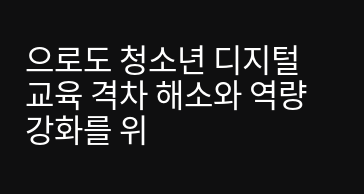으로도 청소년 디지털 교육 격차 해소와 역량 강화를 위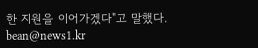한 지원을 이어가겠다"고 말했다.
bean@news1.kr